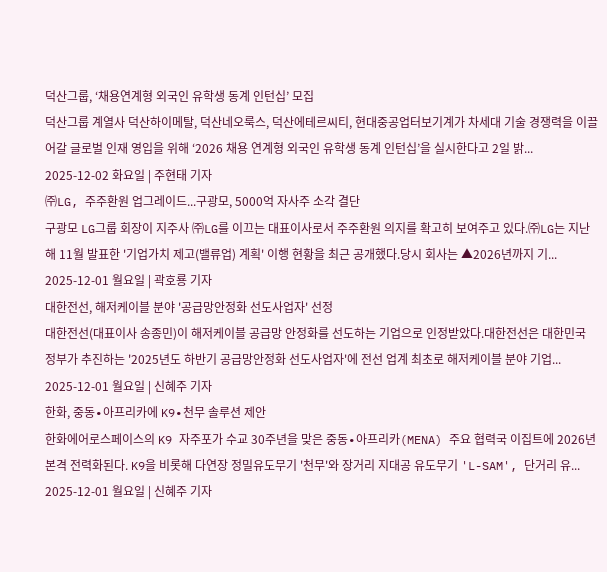덕산그룹, ‘채용연계형 외국인 유학생 동계 인턴십’ 모집
덕산그룹 계열사 덕산하이메탈, 덕산네오룩스, 덕산에테르씨티, 현대중공업터보기계가 차세대 기술 경쟁력을 이끌어갈 글로벌 인재 영입을 위해 ‘2026 채용 연계형 외국인 유학생 동계 인턴십’을 실시한다고 2일 밝...
2025-12-02 화요일 | 주현태 기자
㈜LG, 주주환원 업그레이드...구광모, 5000억 자사주 소각 결단
구광모 LG그룹 회장이 지주사 ㈜LG를 이끄는 대표이사로서 주주환원 의지를 확고히 보여주고 있다.㈜LG는 지난해 11월 발표한 '기업가치 제고(밸류업) 계획' 이행 현황을 최근 공개했다.당시 회사는 ▲2026년까지 기...
2025-12-01 월요일 | 곽호룡 기자
대한전선, 해저케이블 분야 '공급망안정화 선도사업자' 선정
대한전선(대표이사 송종민)이 해저케이블 공급망 안정화를 선도하는 기업으로 인정받았다.대한전선은 대한민국 정부가 추진하는 '2025년도 하반기 공급망안정화 선도사업자'에 전선 업계 최초로 해저케이블 분야 기업...
2025-12-01 월요일 | 신혜주 기자
한화, 중동∙아프리카에 K9∙천무 솔루션 제안
한화에어로스페이스의 K9 자주포가 수교 30주년을 맞은 중동∙아프리카(MENA) 주요 협력국 이집트에 2026년 본격 전력화된다. K9을 비롯해 다연장 정밀유도무기 '천무'와 장거리 지대공 유도무기 'L-SAM', 단거리 유...
2025-12-01 월요일 | 신혜주 기자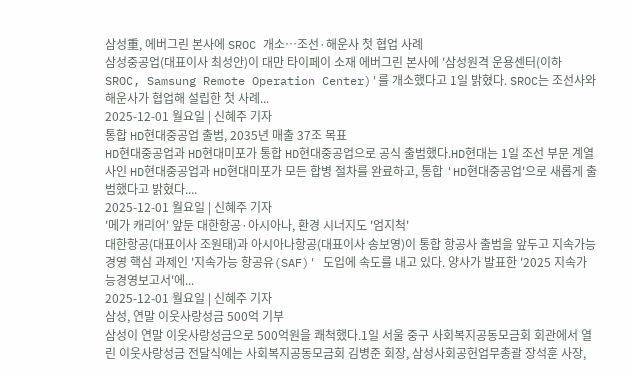삼성重, 에버그린 본사에 SROC 개소…조선·해운사 첫 협업 사례
삼성중공업(대표이사 최성안)이 대만 타이페이 소재 에버그린 본사에 '삼성원격 운용센터(이하 SROC, Samsung Remote Operation Center)'를 개소했다고 1일 밝혔다. SROC는 조선사와 해운사가 협업해 설립한 첫 사례...
2025-12-01 월요일 | 신혜주 기자
통합 HD현대중공업 출범, 2035년 매출 37조 목표
HD현대중공업과 HD현대미포가 통합 HD현대중공업으로 공식 출범했다.HD현대는 1일 조선 부문 계열사인 HD현대중공업과 HD현대미포가 모든 합병 절차를 완료하고, 통합 'HD현대중공업'으로 새롭게 출범했다고 밝혔다....
2025-12-01 월요일 | 신혜주 기자
'메가 캐리어' 앞둔 대한항공·아시아나, 환경 시너지도 '엄지척'
대한항공(대표이사 조원태)과 아시아나항공(대표이사 송보영)이 통합 항공사 출범을 앞두고 지속가능경영 핵심 과제인 '지속가능 항공유(SAF)' 도입에 속도를 내고 있다. 양사가 발표한 '2025 지속가능경영보고서'에...
2025-12-01 월요일 | 신혜주 기자
삼성, 연말 이웃사랑성금 500억 기부
삼성이 연말 이웃사랑성금으로 500억원을 쾌척했다.1일 서울 중구 사회복지공동모금회 회관에서 열린 이웃사랑성금 전달식에는 사회복지공동모금회 김병준 회장, 삼성사회공헌업무총괄 장석훈 사장,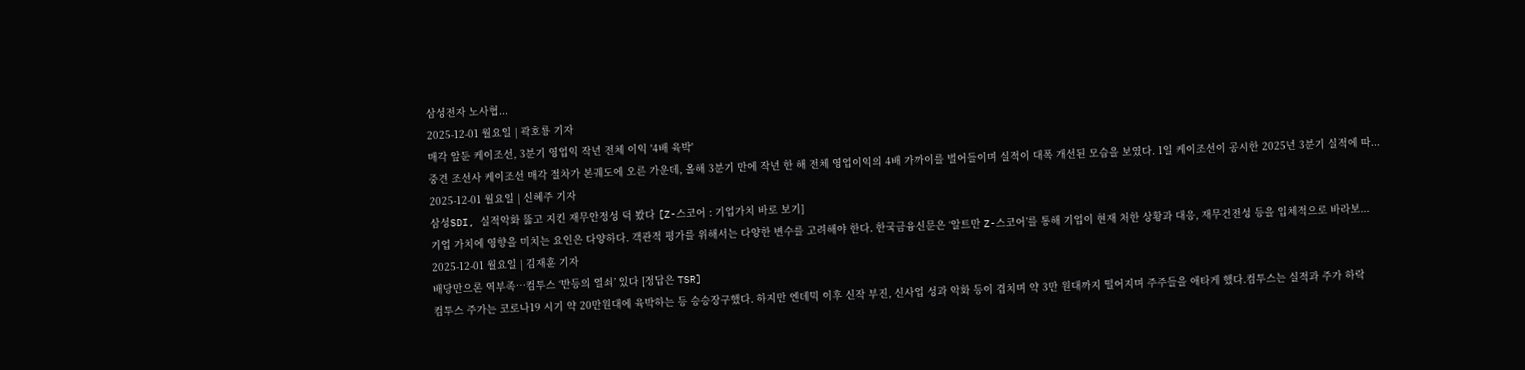삼성전자 노사협...
2025-12-01 월요일 | 곽호룡 기자
매각 앞둔 케이조선, 3분기 영업익 작년 전체 이익 '4배 육박'
중견 조선사 케이조선 매각 절차가 본궤도에 오른 가운데, 올해 3분기 만에 작년 한 해 전체 영업이익의 4배 가까이를 벌어들이며 실적이 대폭 개선된 모습을 보였다. 1일 케이조선이 공시한 2025년 3분기 실적에 따...
2025-12-01 월요일 | 신혜주 기자
삼성SDI, 실적악화 뚫고 지킨 재무안정성 덕 봤다 [Z-스코어 : 기업가치 바로 보기]
기업 가치에 영향을 미치는 요인은 다양하다. 객관적 평가를 위해서는 다양한 변수를 고려해야 한다. 한국금융신문은 ‘알트만 Z-스코어’를 통해 기업이 현재 처한 상황과 대응, 재무건전성 등을 입체적으로 바라보...
2025-12-01 월요일 | 김재훈 기자
배당만으론 역부족…컴투스 ‘반등의 열쇠’ 있다 [정답은 TSR]
컴투스 주가는 코로나19 시기 약 20만원대에 육박하는 등 승승장구했다. 하지만 엔데믹 이후 신작 부진, 신사업 성과 악화 등이 겹치며 약 3만 원대까지 떨어지며 주주들을 애타게 했다.컴투스는 실적과 주가 하락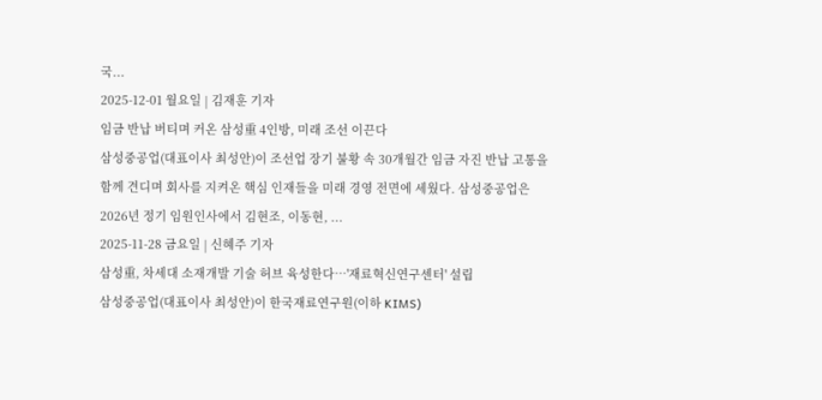국...
2025-12-01 월요일 | 김재훈 기자
임금 반납 버티며 커온 삼성重 4인방, 미래 조선 이끈다
삼성중공업(대표이사 최성안)이 조선업 장기 불황 속 30개월간 임금 자진 반납 고통을 함께 견디며 회사를 지켜온 핵심 인재들을 미래 경영 전면에 세웠다. 삼성중공업은 2026년 정기 임원인사에서 김현조, 이동현, ...
2025-11-28 금요일 | 신혜주 기자
삼성重, 차세대 소재개발 기술 허브 육성한다…'재료혁신연구센터' 설립
삼성중공업(대표이사 최성안)이 한국재료연구원(이하 KIMS)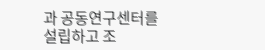과 공동연구센터를 설립하고 조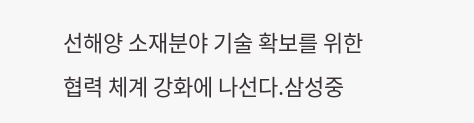선해양 소재분야 기술 확보를 위한 협력 체계 강화에 나선다.삼성중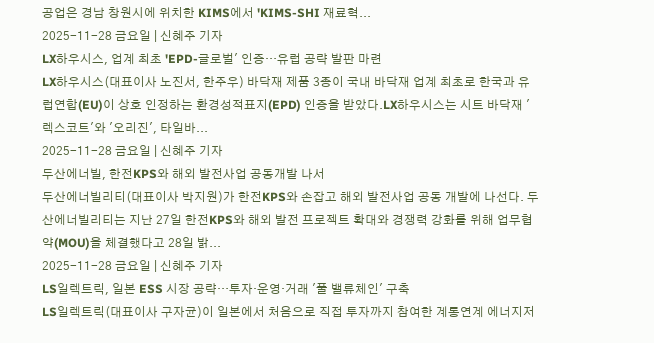공업은 경남 창원시에 위치한 KIMS에서 'KIMS-SHI 재료혁...
2025-11-28 금요일 | 신혜주 기자
LX하우시스, 업계 최초 'EPD-글로벌' 인증…유럽 공략 발판 마련
LX하우시스(대표이사 노진서, 한주우) 바닥재 제품 3종이 국내 바닥재 업계 최초로 한국과 유럽연합(EU)이 상호 인정하는 환경성적표지(EPD) 인증을 받았다.LX하우시스는 시트 바닥재 '렉스코트'와 '오리진', 타일바...
2025-11-28 금요일 | 신혜주 기자
두산에너빌, 한전KPS와 해외 발전사업 공동개발 나서
두산에너빌리티(대표이사 박지원)가 한전KPS와 손잡고 해외 발전사업 공동 개발에 나선다. 두산에너빌리티는 지난 27일 한전KPS와 해외 발전 프로젝트 확대와 경쟁력 강화를 위해 업무협약(MOU)을 체결했다고 28일 밝...
2025-11-28 금요일 | 신혜주 기자
LS일렉트릭, 일본 ESS 시장 공략…투자·운영·거래 '풀 밸류체인' 구축
LS일렉트릭(대표이사 구자균)이 일본에서 처음으로 직접 투자까지 참여한 계통연계 에너지저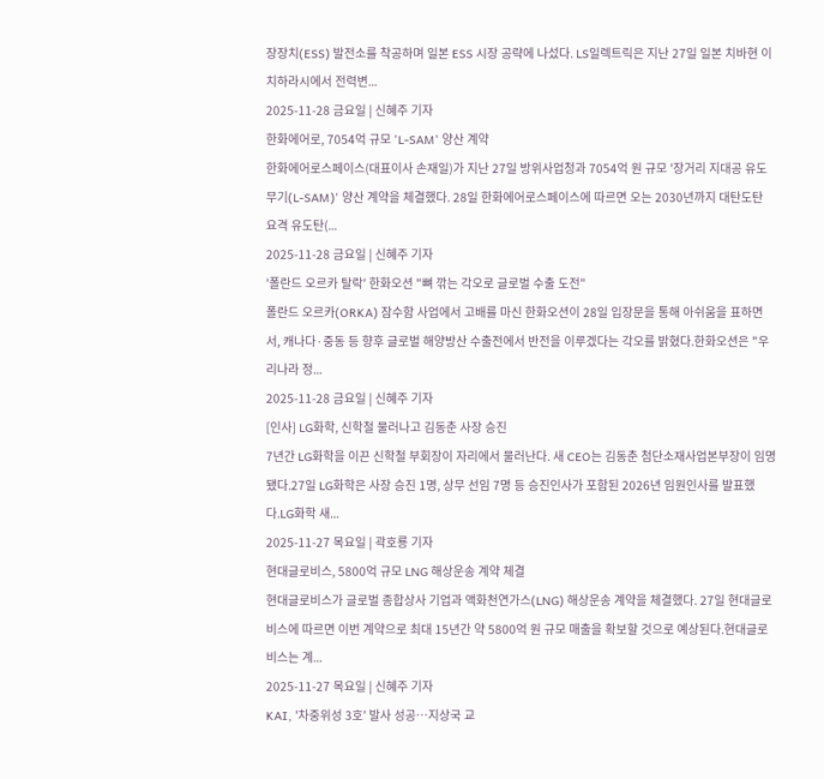장장치(ESS) 발전소를 착공하며 일본 ESS 시장 공략에 나섰다. LS일렉트릭은 지난 27일 일본 치바현 이치하라시에서 전력변...
2025-11-28 금요일 | 신혜주 기자
한화에어로, 7054억 규모 'L-SAM' 양산 계약
한화에어로스페이스(대표이사 손재일)가 지난 27일 방위사업청과 7054억 원 규모 '장거리 지대공 유도무기(L-SAM)' 양산 계약을 체결했다. 28일 한화에어로스페이스에 따르면 오는 2030년까지 대탄도탄 요격 유도탄(...
2025-11-28 금요일 | 신혜주 기자
'폴란드 오르카 탈락' 한화오션 "뼈 깎는 각오로 글로벌 수출 도전"
폴란드 오르카(ORKA) 잠수함 사업에서 고배를 마신 한화오션이 28일 입장문을 통해 아쉬움을 표하면서, 캐나다·중동 등 향후 글로벌 해양방산 수출전에서 반전을 이루겠다는 각오를 밝혔다.한화오션은 "우리나라 정...
2025-11-28 금요일 | 신혜주 기자
[인사] LG화학, 신학철 물러나고 김동춘 사장 승진
7년간 LG화학을 이끈 신학철 부회장이 자리에서 물러난다. 새 CEO는 김동춘 첨단소재사업본부장이 임명됐다.27일 LG화학은 사장 승진 1명, 상무 선임 7명 등 승진인사가 포함된 2026년 임원인사를 발표했다.LG화학 새...
2025-11-27 목요일 | 곽호룡 기자
현대글로비스, 5800억 규모 LNG 해상운송 계약 체결
현대글로비스가 글로벌 종합상사 기업과 액화천연가스(LNG) 해상운송 계약을 체결했다. 27일 현대글로비스에 따르면 이번 계약으로 최대 15년간 약 5800억 원 규모 매출을 확보할 것으로 예상된다.현대글로비스는 계...
2025-11-27 목요일 | 신혜주 기자
KAI, '차중위성 3호' 발사 성공…지상국 교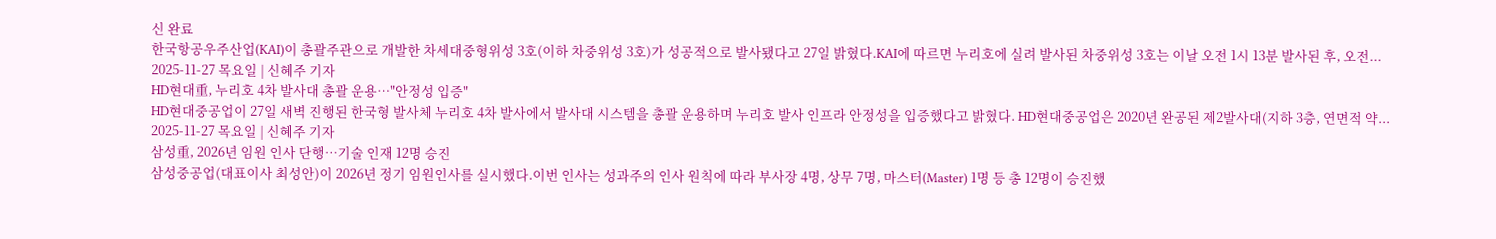신 완료
한국항공우주산업(KAI)이 총괄주관으로 개발한 차세대중형위성 3호(이하 차중위성 3호)가 성공적으로 발사됐다고 27일 밝혔다.KAI에 따르면 누리호에 실려 발사된 차중위성 3호는 이날 오전 1시 13분 발사된 후, 오전...
2025-11-27 목요일 | 신혜주 기자
HD현대重, 누리호 4차 발사대 총괄 운용…"안정성 입증"
HD현대중공업이 27일 새벽 진행된 한국형 발사체 누리호 4차 발사에서 발사대 시스템을 총괄 운용하며 누리호 발사 인프라 안정성을 입증했다고 밝혔다. HD현대중공업은 2020년 완공된 제2발사대(지하 3층, 연면적 약...
2025-11-27 목요일 | 신혜주 기자
삼성重, 2026년 임원 인사 단행…기술 인재 12명 승진
삼성중공업(대표이사 최성안)이 2026년 정기 임원인사를 실시했다.이번 인사는 성과주의 인사 원칙에 따라 부사장 4명, 상무 7명, 마스터(Master) 1명 등 총 12명이 승진했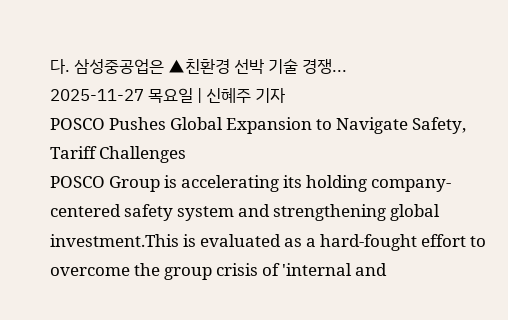다. 삼성중공업은 ▲친환경 선박 기술 경쟁...
2025-11-27 목요일 | 신혜주 기자
POSCO Pushes Global Expansion to Navigate Safety, Tariff Challenges
POSCO Group is accelerating its holding company-centered safety system and strengthening global investment.This is evaluated as a hard-fought effort to overcome the group crisis of 'internal and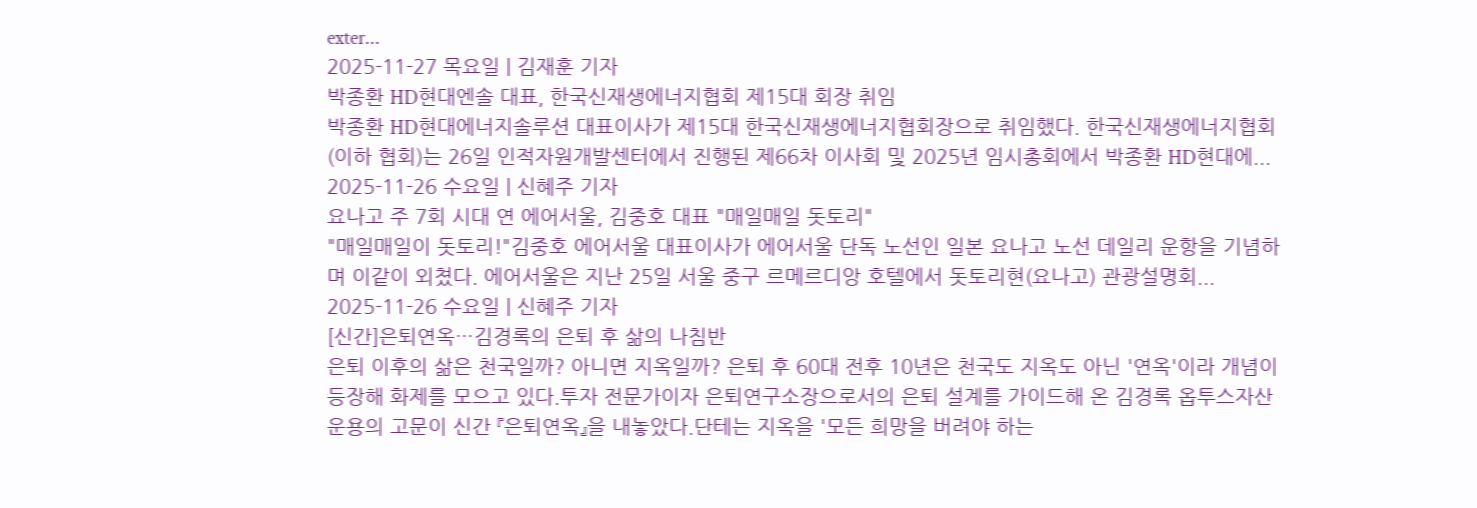exter...
2025-11-27 목요일 | 김재훈 기자
박종환 HD현대엔솔 대표, 한국신재생에너지협회 제15대 회장 취임
박종환 HD현대에너지솔루션 대표이사가 제15대 한국신재생에너지협회장으로 취임했다. 한국신재생에너지협회(이하 협회)는 26일 인적자원개발센터에서 진행된 제66차 이사회 및 2025년 임시총회에서 박종환 HD현대에...
2025-11-26 수요일 | 신혜주 기자
요나고 주 7회 시대 연 에어서울, 김중호 대표 "매일매일 돗토리"
"매일매일이 돗토리!"김중호 에어서울 대표이사가 에어서울 단독 노선인 일본 요나고 노선 데일리 운항을 기념하며 이같이 외쳤다. 에어서울은 지난 25일 서울 중구 르메르디앙 호텔에서 돗토리현(요나고) 관광설명회...
2025-11-26 수요일 | 신혜주 기자
[신간]은퇴연옥…김경록의 은퇴 후 삶의 나침반
은퇴 이후의 삶은 천국일까? 아니면 지옥일까? 은퇴 후 60대 전후 10년은 천국도 지옥도 아닌 '연옥'이라 개념이 등장해 화제를 모으고 있다.투자 전문가이자 은퇴연구소장으로서의 은퇴 설계를 가이드해 온 김경록 옵투스자산운용의 고문이 신간 『은퇴연옥』을 내놓았다.단테는 지옥을 '모든 희망을 버려야 하는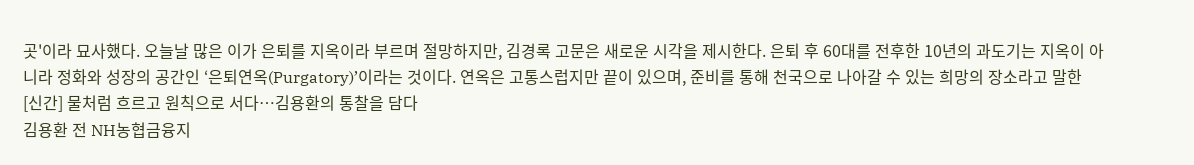곳'이라 묘사했다. 오늘날 많은 이가 은퇴를 지옥이라 부르며 절망하지만, 김경록 고문은 새로운 시각을 제시한다. 은퇴 후 60대를 전후한 10년의 과도기는 지옥이 아니라 정화와 성장의 공간인 ‘은퇴연옥(Purgatory)’이라는 것이다. 연옥은 고통스럽지만 끝이 있으며, 준비를 통해 천국으로 나아갈 수 있는 희망의 장소라고 말한
[신간] 물처럼 흐르고 원칙으로 서다…김용환의 통찰을 담다
김용환 전 NH농협금융지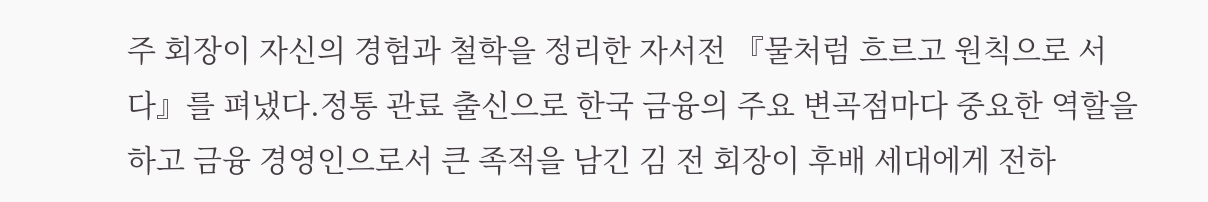주 회장이 자신의 경험과 철학을 정리한 자서전 『물처럼 흐르고 원칙으로 서다』를 펴냈다.정통 관료 출신으로 한국 금융의 주요 변곡점마다 중요한 역할을 하고 금융 경영인으로서 큰 족적을 남긴 김 전 회장이 후배 세대에게 전하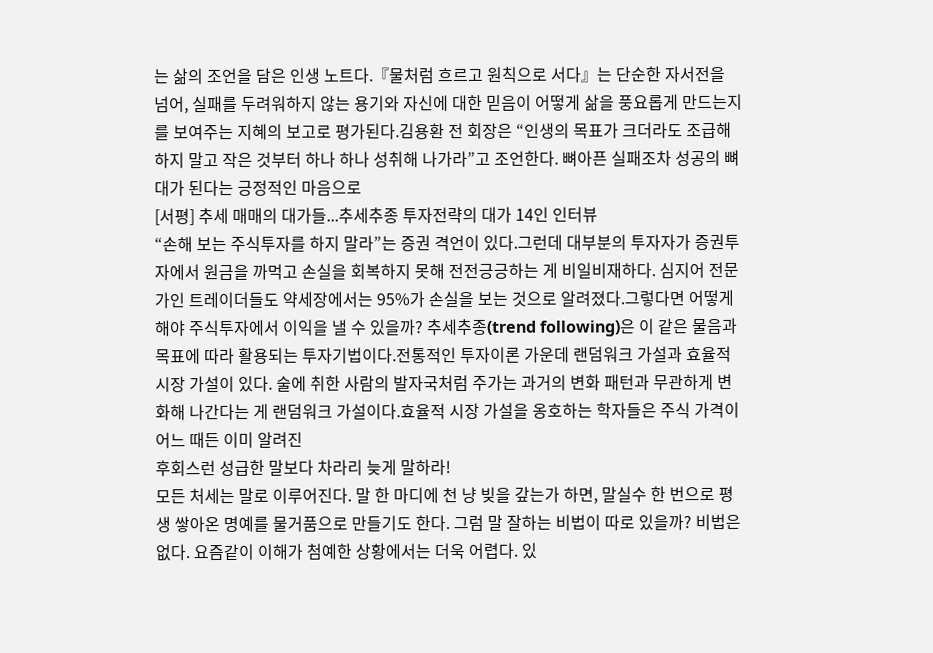는 삶의 조언을 담은 인생 노트다.『물처럼 흐르고 원칙으로 서다』는 단순한 자서전을 넘어, 실패를 두려워하지 않는 용기와 자신에 대한 믿음이 어떻게 삶을 풍요롭게 만드는지를 보여주는 지혜의 보고로 평가된다.김용환 전 회장은 “인생의 목표가 크더라도 조급해하지 말고 작은 것부터 하나 하나 성취해 나가라”고 조언한다. 뼈아픈 실패조차 성공의 뼈대가 된다는 긍정적인 마음으로
[서평] 추세 매매의 대가들...추세추종 투자전략의 대가 14인 인터뷰
“손해 보는 주식투자를 하지 말라”는 증권 격언이 있다.그런데 대부분의 투자자가 증권투자에서 원금을 까먹고 손실을 회복하지 못해 전전긍긍하는 게 비일비재하다. 심지어 전문가인 트레이더들도 약세장에서는 95%가 손실을 보는 것으로 알려졌다.그렇다면 어떻게 해야 주식투자에서 이익을 낼 수 있을까? 추세추종(trend following)은 이 같은 물음과 목표에 따라 활용되는 투자기법이다.전통적인 투자이론 가운데 랜덤워크 가설과 효율적 시장 가설이 있다. 술에 취한 사람의 발자국처럼 주가는 과거의 변화 패턴과 무관하게 변화해 나간다는 게 랜덤워크 가설이다.효율적 시장 가설을 옹호하는 학자들은 주식 가격이 어느 때든 이미 알려진
후회스런 성급한 말보다 차라리 늦게 말하라!
모든 처세는 말로 이루어진다. 말 한 마디에 천 냥 빚을 갚는가 하면, 말실수 한 번으로 평생 쌓아온 명예를 물거품으로 만들기도 한다. 그럼 말 잘하는 비법이 따로 있을까? 비법은 없다. 요즘같이 이해가 첨예한 상황에서는 더욱 어렵다. 있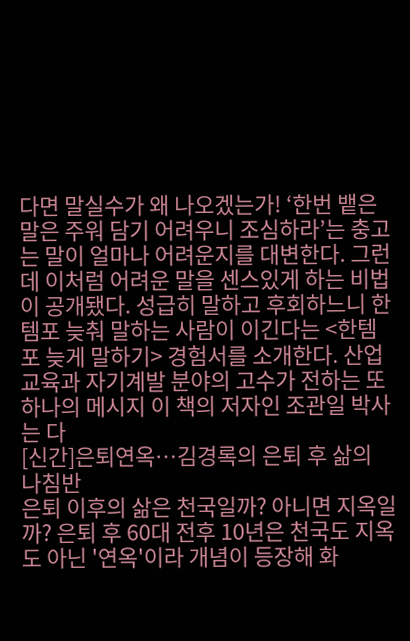다면 말실수가 왜 나오겠는가! ‘한번 뱉은 말은 주워 담기 어려우니 조심하라’는 충고는 말이 얼마나 어려운지를 대변한다. 그런데 이처럼 어려운 말을 센스있게 하는 비법이 공개됐다. 성급히 말하고 후회하느니 한 템포 늦춰 말하는 사람이 이긴다는 <한템포 늦게 말하기> 경험서를 소개한다. 산업교육과 자기계발 분야의 고수가 전하는 또 하나의 메시지 이 책의 저자인 조관일 박사는 다
[신간]은퇴연옥…김경록의 은퇴 후 삶의 나침반
은퇴 이후의 삶은 천국일까? 아니면 지옥일까? 은퇴 후 60대 전후 10년은 천국도 지옥도 아닌 '연옥'이라 개념이 등장해 화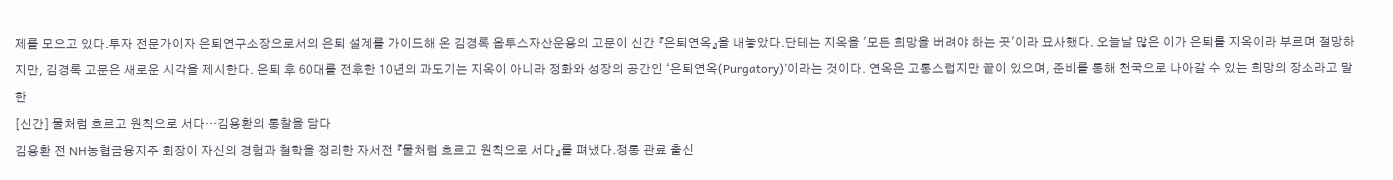제를 모으고 있다.투자 전문가이자 은퇴연구소장으로서의 은퇴 설계를 가이드해 온 김경록 옵투스자산운용의 고문이 신간 『은퇴연옥』을 내놓았다.단테는 지옥을 '모든 희망을 버려야 하는 곳'이라 묘사했다. 오늘날 많은 이가 은퇴를 지옥이라 부르며 절망하지만, 김경록 고문은 새로운 시각을 제시한다. 은퇴 후 60대를 전후한 10년의 과도기는 지옥이 아니라 정화와 성장의 공간인 ‘은퇴연옥(Purgatory)’이라는 것이다. 연옥은 고통스럽지만 끝이 있으며, 준비를 통해 천국으로 나아갈 수 있는 희망의 장소라고 말한
[신간] 물처럼 흐르고 원칙으로 서다…김용환의 통찰을 담다
김용환 전 NH농협금융지주 회장이 자신의 경험과 철학을 정리한 자서전 『물처럼 흐르고 원칙으로 서다』를 펴냈다.정통 관료 출신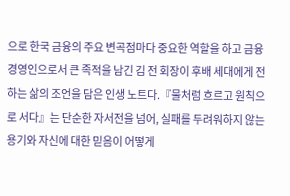으로 한국 금융의 주요 변곡점마다 중요한 역할을 하고 금융 경영인으로서 큰 족적을 남긴 김 전 회장이 후배 세대에게 전하는 삶의 조언을 담은 인생 노트다.『물처럼 흐르고 원칙으로 서다』는 단순한 자서전을 넘어, 실패를 두려워하지 않는 용기와 자신에 대한 믿음이 어떻게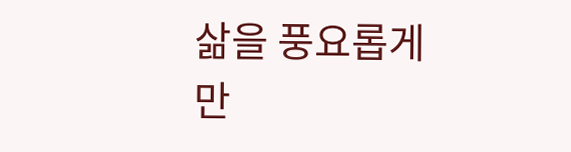삶을 풍요롭게 만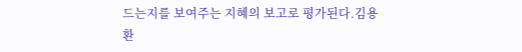드는지를 보여주는 지혜의 보고로 평가된다.김용환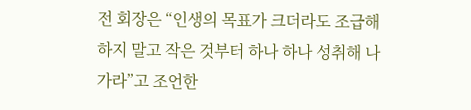전 회장은 “인생의 목표가 크더라도 조급해하지 말고 작은 것부터 하나 하나 성취해 나가라”고 조언한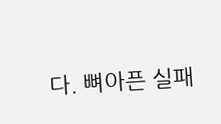다. 뼈아픈 실패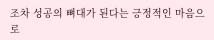조차 성공의 뼈대가 된다는 긍정적인 마음으로